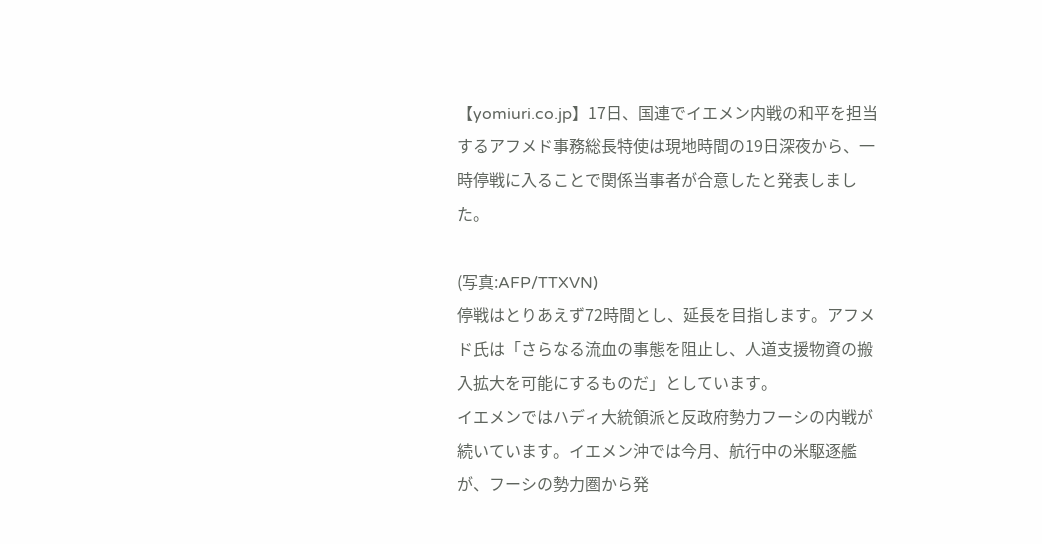【yomiuri.co.jp】17日、国連でイエメン内戦の和平を担当するアフメド事務総長特使は現地時間の19日深夜から、一時停戦に入ることで関係当事者が合意したと発表しました。

(写真:AFP/TTXVN)
停戦はとりあえず72時間とし、延長を目指します。アフメド氏は「さらなる流血の事態を阻止し、人道支援物資の搬入拡大を可能にするものだ」としています。
イエメンではハディ大統領派と反政府勢力フーシの内戦が続いています。イエメン沖では今月、航行中の米駆逐艦が、フーシの勢力圏から発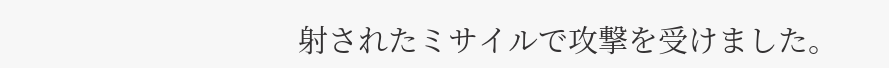射されたミサイルで攻撃を受けました。